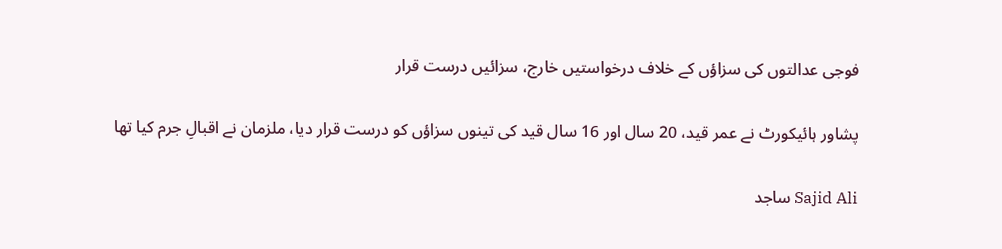فوجی عدالتوں کی سزاؤں کے خلاف درخواستیں خارج، سزائیں درست قرار

پشاور ہائیکورٹ نے عمر قید، 20 سال اور 16 سال قید کی تینوں سزاؤں کو درست قرار دیا، ملزمان نے اقبالِ جرم کیا تھا

Sajid Ali ساجد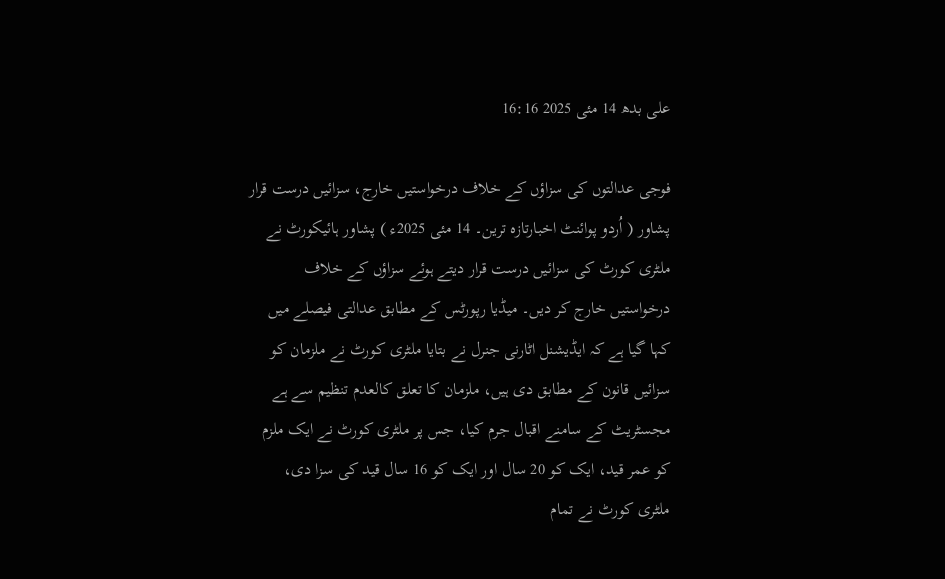علی بدھ 14 مئی 2025 16:16

فوجی عدالتوں کی سزاؤں کے خلاف درخواستیں خارج، سزائیں درست قرار
پشاور ( اُردو پوائنٹ اخبارتازہ ترین۔ 14 مئی 2025ء ) پشاور ہائیکورٹ نے ملٹری کورٹ کی سزائیں درست قرار دیتے ہوئے سزاؤں کے خلاف درخواستیں خارج کر دیں۔ میڈیا رپورٹس کے مطابق عدالتی فیصلے میں کہا گیا ہے کہ ایڈیشنل اٹارنی جنرل نے بتایا ملٹری کورٹ نے ملزمان کو سزائیں قانون کے مطابق دی ہیں، ملزمان کا تعلق کالعدم تنظیم سے ہے مجسٹریٹ کے سامنے اقبال جرم کیا، جس پر ملٹری کورٹ نے ایک ملزم کو عمر قید، ایک کو 20 سال اور ایک کو 16 سال قید کی سزا دی، ملٹری کورٹ نے تمام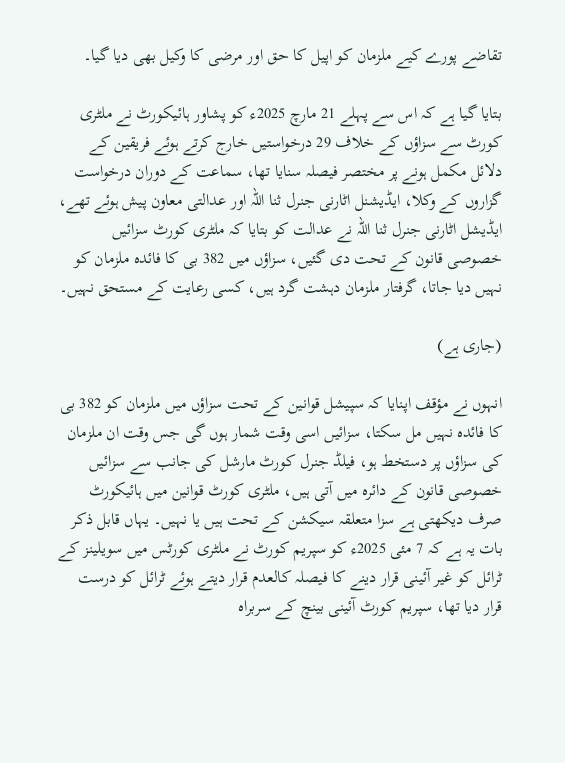تقاضے پورے کیے ملزمان کو اپیل کا حق اور مرضی کا وکیل بھی دیا گیا۔

بتایا گیا ہے کہ اس سے پہلے 21 مارچ 2025ء کو پشاور ہائیکورٹ نے ملٹری کورٹ سے سزاؤں کے خلاف 29 درخواستیں خارج کرتے ہوئے فریقین کے دلائل مکمل ہونے پر مختصر فیصلہ سنایا تھا، سماعت کے دوران درخواست گزاروں کے وکلا، ایڈیشنل اٹارنی جنرل ثنا اللہ اور عدالتی معاون پیش ہوئے تھے، ایڈیشل اٹارنی جنرل ثنا اللہ نے عدالت کو بتایا کہ ملٹری کورٹ سزائیں خصوصی قانون کے تحت دی گئیں، سزاؤں میں 382 بی کا فائدہ ملزمان کو نہیں دیا جاتا، گرفتار ملزمان دہشت گرد ہیں، کسی رعایت کے مستحق نہیں۔

(جاری ہے)

انہوں نے مؤقف اپنایا کہ سپیشل قوانین کے تحت سزاؤں میں ملزمان کو 382 بی کا فائدہ نہیں مل سکتا، سزائیں اسی وقت شمار ہوں گی جس وقت ان ملزمان کی سزاؤں پر دستخط ہو، فیلڈ جنرل کورٹ مارشل کی جانب سے سزائیں خصوصی قانون کے دائرہ میں آتی ہیں، ملٹری کورٹ قوانین میں ہائیکورٹ صرف دیکھتی ہے سزا متعلقہ سیکشن کے تحت ہیں یا نہیں۔ یہاں قابل ذکر بات یہ ہے کہ 7 مئی 2025ء کو سپریم کورٹ نے ملٹری کورٹس میں سویلینز کے ٹرائل کو غیر آئینی قرار دینے کا فیصلہ کالعدم قرار دیتے ہوئے ٹرائل کو درست قرار دیا تھا، سپریم کورٹ آئینی بینچ کے سربراہ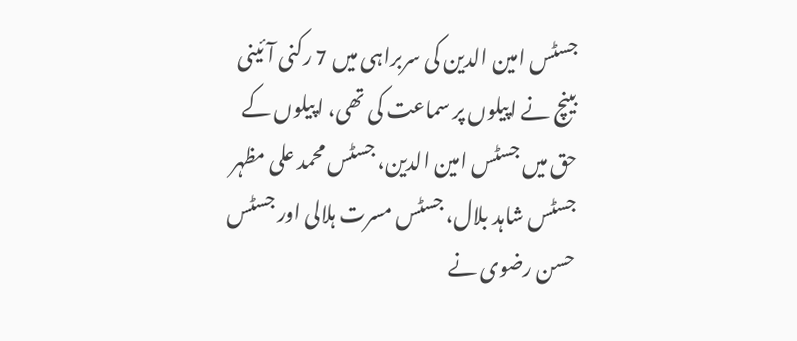جسٹس امین الدین کی سربراہی میں 7 رکنی آئینی بینچ نے اپیلوں پر سماعت کی تھی، اپیلوں کے حق میں جسٹس امین الدین، جسٹس محمد علی مظہر جسٹس شاہد بلال، جسٹس مسرت ہلالی اور جسٹس حسن رضوی نے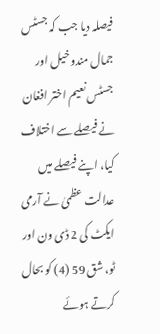فیصلہ دیا جب کہ جسٹس جمال مندوخیل اور جسٹس نعیم اختر افغان نے فیصلے سے اختلاف کیا، اپنے فیصلے میں عدالت عظمیٰ نے آرمی ایکٹ کی 2 ڈی ون اور ٹو، شق 59 (4) کو بحال کرتے ہوئے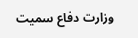وزارت دفاع سمیت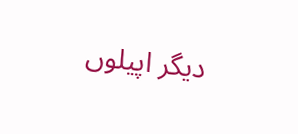دیگر اپیلوں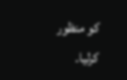کو منظور کرلیا۔